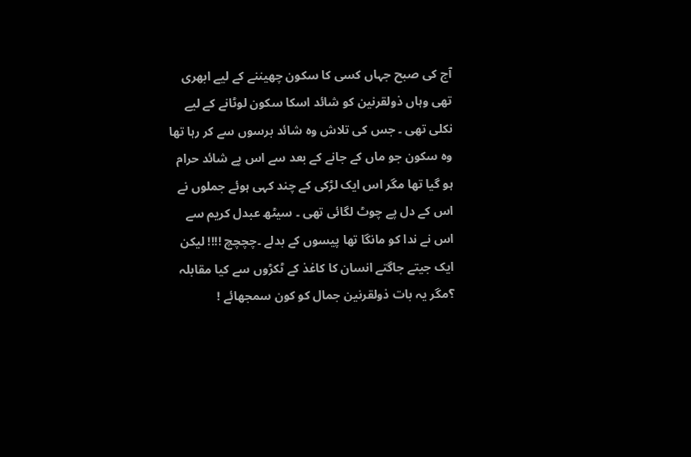آج کی صبح جہاں کسی کا سکون چھیننے کے لیے ابھری تھی وہاں ذولقرنین کو شائد اسکا سکون لوٹانے کے لیے نکلی تھی ۔ جس کی تلاش وہ شائد برسوں سے کر رہا تھا وہ سکون جو ماں کے جانے کے بعد سے اس پے شائد حرام ہو گیا تھا مگر اس ایک لڑکی کے چند کہی ہوئے جملوں نے اس کے دل پے چوٹ لگائی تھی ۔ سیٹھ عبدل کریم سے اس نے ندا کو مانگا تھا پیسوں کے بدلے ۔چچچچ !!!! لیکن ایک جیتے جاگتے انسان کا کاغذ کے ٹکڑوں سے کیا مقابلہ ؟مگر یہ بات ذولقرنین جمال کو کون سمجھائے !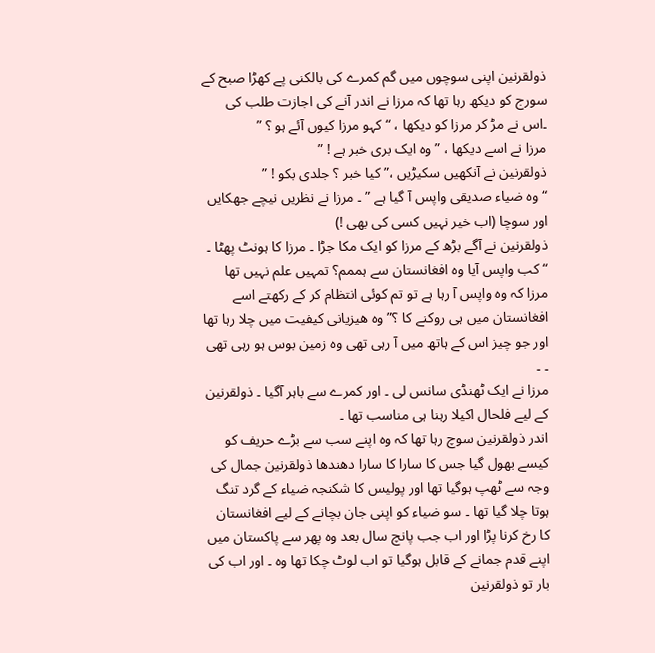ذولقرنین اپنی سوچوں میں گم کمرے کی بالکنی پے کھڑا صبح کے سورج کو دیکھ رہا تھا کہ مرزا نے اندر آنے کی اجازت طلب کی ۔اس نے مڑ کر مرزا کو دیکھا ، “کہو مرزا کیوں آئے ہو ؟ ”
مرزا نے اسے دیکھا ، ” وہ ایک بری خبر ہے ! ”
ذولقرنین نے آنکھیں سکیڑیں ،” کیا خبر ؟ جلدی بکو ! ”
“وہ ضیاء صدیقی واپس آ گیا ہے ” ۔ مرزا نے نظریں نیچے جھکایں اور سوچا (اب خیر نہیں کسی کی بھی !)
ذولقرنین نے آگے بڑھ کے مرزا کو ایک مکا جڑا ۔ مرزا کا ہونٹ پھٹا ۔
“کب واپس آیا وہ افغانستان سے ہممم؟ تمہیں علم نہیں تھا مرزا کہ وہ واپس آ رہا ہے تو تم کوئی انتظام کر کے رکھتے اسے افغانستان میں ہی روکنے کا ؟” وہ هیزيانی کیفیت میں چلا رہا تھا اور جو چیز اس کے ہاتھ میں آ رہی تھی وہ زمین بوس ہو رہی تھی ۔ ۔
مرزا نے ایک ٹھنڈی سانس لی ۔ اور کمرے سے باہر آگیا ۔ ذولقرنین کے لیے فلحال اکیلا رہنا ہی مناسب تھا ۔
اندر ذولقرنین سوچ رہا تھا کہ وہ اپنے سب سے بڑے حریف کو کیسے بھول گیا جس کا سارا کا سارا دھندھا ذولقرنین جمال کی وجہ سے ٹھپ ہوگیا تھا اور پولیس کا شکنجہ ضیاء کے گرد تنگ ہوتا چلا گیا تھا ۔ سو ضیاء کو اپنی جان بچانے کے لیے افغانستان کا رخ کرنا پڑا اور اب جب پانچ سال بعد وہ پھر سے پاکستان میں اپنے قدم جمانے کے قابل ہوگیا تو اب لوٹ چکا تھا وہ ۔ اور اب کی بار تو ذولقرنین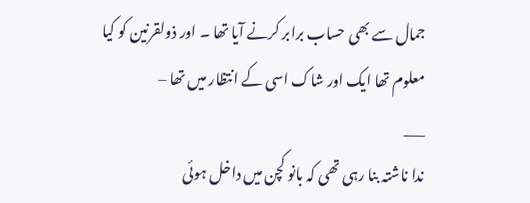جمال سے بھی حساب برابر کرنے آیا تھا ۔ اور ذولقرنین کو کیا معلوم تھا ایک اور شاک اسی کے انتظار میں تھا –
___
ندا ناشتہ بنا رہی تھی کہ بانو کچن میں داخل ہوئی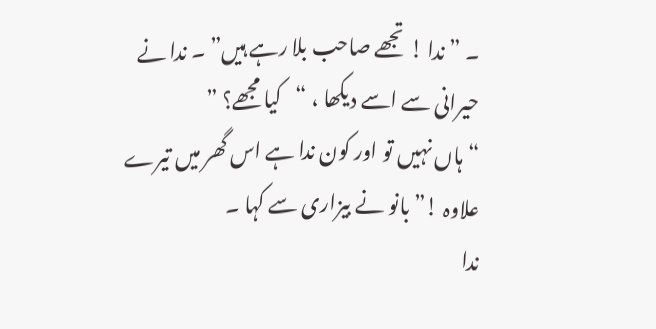۔ ” ندا ! تجھے صاحب بلا رہے ہیں” ۔ ندا نے حیرانی سے اسے دیکھا ، “کیا مجھے؟ ”
“ہاں نہیں تو اور کون ندا ہے اس گھر میں تیرے علاوہ !” بانو نے بیزاری سے کہا ۔
ندا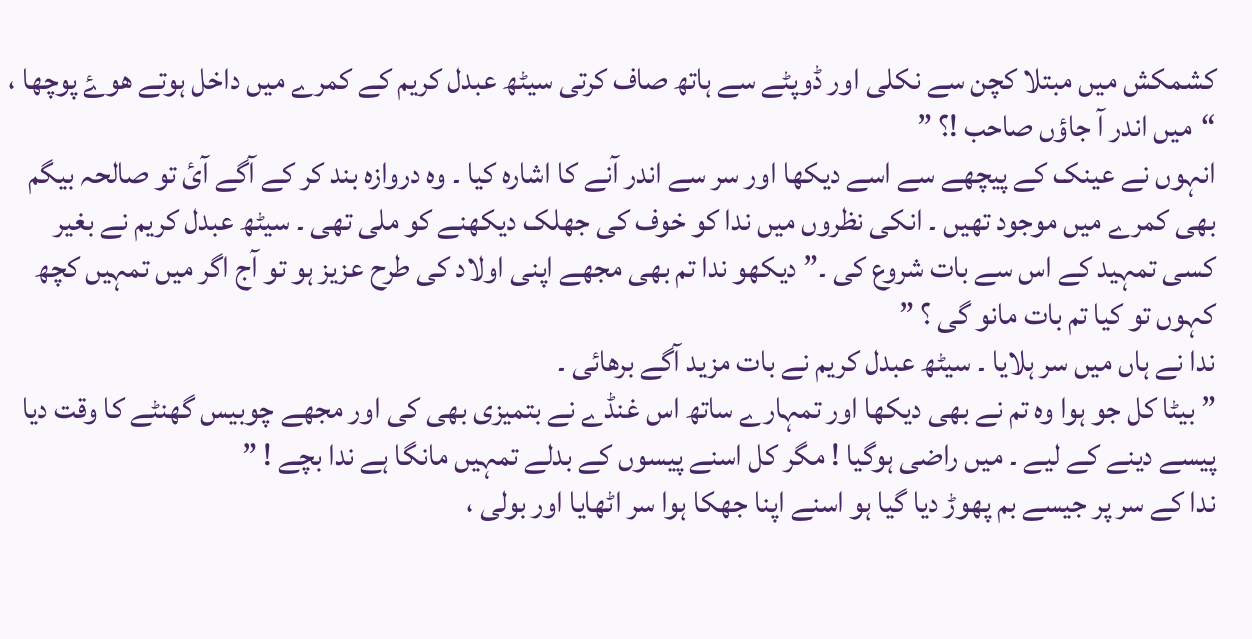کشمکش میں مبتلا کچن سے نکلی اور ڈوپٹے سے ہاتھ صاف کرتی سیٹھ عبدل کریم کے کمرے میں داخل ہوتے ھوۓ پوچھا ، “میں اندر آ جاؤں صاحب !؟ ”
انہوں نے عینک کے پیچھے سے اسے دیکھا اور سر سے اندر آنے کا اشارہ کیا ۔ وہ دروازہ بند کر کے آگے آئ تو صالحہ بیگم بھی کمرے میں موجود تھیں ۔ انکی نظروں میں ندا کو خوف کی جھلک دیکھنے کو ملی تھی ۔ سیٹھ عبدل کریم نے بغیر کسی تمہید کے اس سے بات شروع کی ۔” دیکھو ندا تم بھی مجھے اپنی اولاد کی طرح عزیز ہو تو آج اگر میں تمہیں کچھ کہوں تو کیا تم بات مانو گی ؟ ”
ندا نے ہاں میں سر ہلایا ۔ سیٹھ عبدل کریم نے بات مزید آگے برھائی ۔
” بیٹا کل جو ہوا وہ تم نے بھی دیکھا اور تمہارے ساتھ اس غنڈے نے بتمیزی بھی کی اور مجھے چوبیس گھنٹے کا وقت دیا پیسے دینے کے لیے ۔ میں راضی ہوگیا ! مگر کل اسنے پیسوں کے بدلے تمہیں مانگا ہے ندا بچے ! ”
ندا کے سر پر جیسے بم پھوڑ دیا گیا ہو اسنے اپنا جھکا ہوا سر اٹھایا اور بولی ،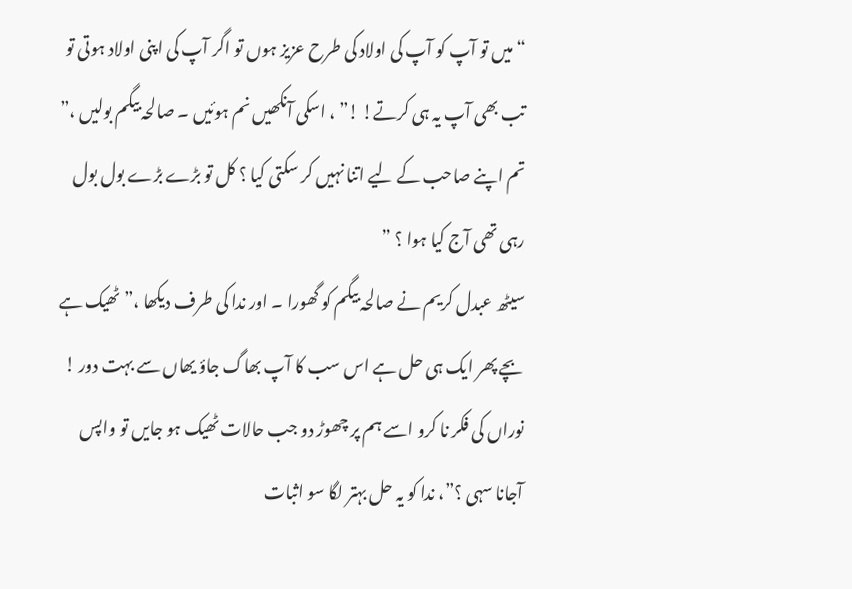“میں تو آپ کو آپ کی اولاد کی طرح عزیز ہوں تو اگر آپ کی اپنی اولاد ہوتی تو تب بھی آپ یہ ہی کرتے! !” ، اسکی آنکھیں نم ہوئیں ۔ صالحہ بیگم بولیں ،” تم اپنے صاحب کے لیے اتنا نہیں کر سکتی کیا ؟ کل تو بڑے بڑے بول بول رہی تھی آج کیا ہوا ؟ ”
سیٹھ عبدل کریم نے صالحہ بیگم کو گھورا ۔ اور ندا کی طرف دیکھا ،” ٹھیک ہے بچے پھر ایک ہی حل ہے اس سب کا آپ بھاگ جاؤ یھاں سے بہت دور ! نوراں کی فکر نا کرو اسے ہم پر چھوڑ دو جب حالات ٹھیک ہو جایں تو واپس آجانا سہی ؟”، ندا کو یہ حل بہتر لگا سو اثبات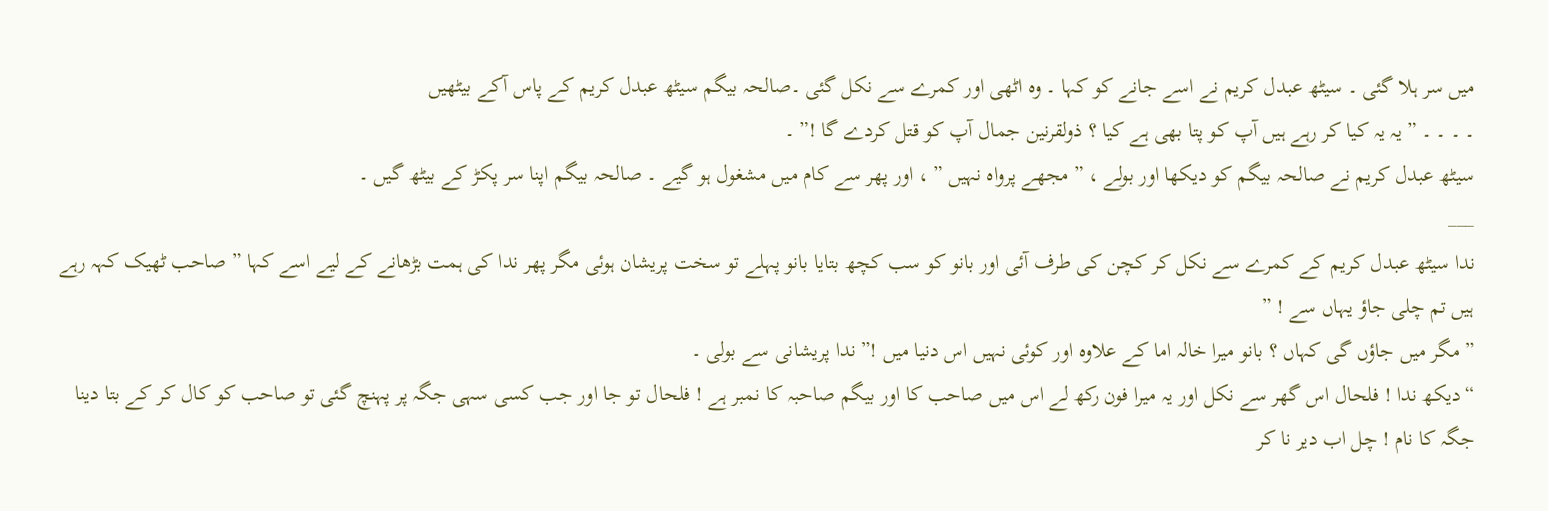میں سر ہلا گئی ۔ سیٹھ عبدل کریم نے اسے جانے کو کہا ۔ وہ اٹھی اور کمرے سے نکل گئی ۔صالحہ بیگم سیٹھ عبدل کریم کے پاس آکے بیٹھیں
۔ ۔ ۔ ۔ ” یہ یہ کیا کر رہے ہیں آپ کو پتا بھی ہے کیا ؟ ذولقرنین جمال آپ کو قتل کردے گا !” ۔
سیٹھ عبدل کریم نے صالحہ بیگم کو دیکھا اور بولے ، ” مجھے پرواہ نہیں ” ، اور پھر سے کام میں مشغول ہو گیے ۔ صالحہ بیگم اپنا سر پکڑ کے بیٹھ گیں ۔
___
ندا سیٹھ عبدل کریم کے کمرے سے نکل کر کچن کی طرف آئی اور بانو کو سب کچھ بتایا بانو پہلے تو سخت پریشان ہوئی مگر پھر ندا کی ہمت بڑھانے کے لیے اسے کہا ” صاحب ٹھیک کہہ رہے ہیں تم چلی جاؤ یہاں سے ! ”
” مگر میں جاؤں گی کہاں ؟ بانو میرا خالہ اما کے علاوہ اور کوئی نہیں اس دنیا میں !” ندا پریشانی سے بولی ۔
“دیکھ ندا ! فلحال اس گھر سے نکل اور یہ میرا فون رکھ لے اس میں صاحب کا اور بیگم صاحبہ کا نمبر ہے ! فلحال تو جا اور جب کسی سہی جگہ پر پہنچ گئی تو صاحب کو کال کر کے بتا دینا جگہ کا نام ! چل اب دیر نا کر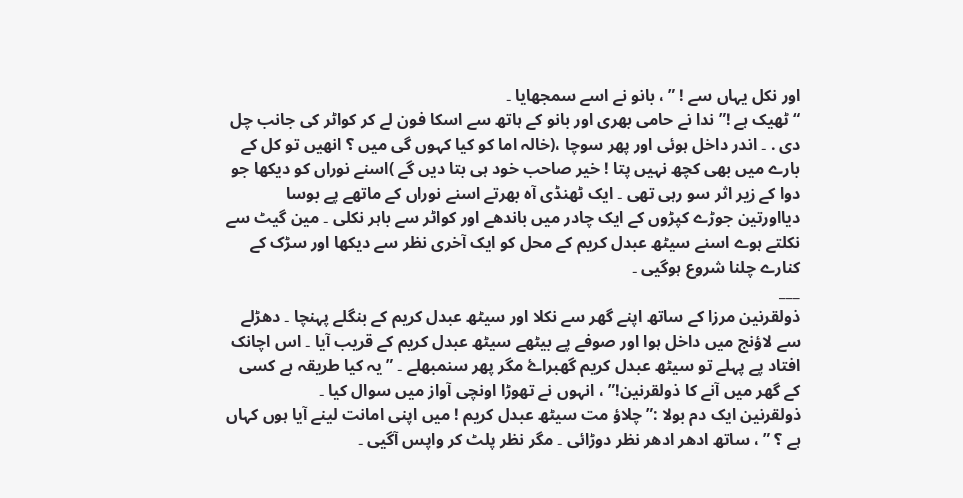اور نکل یہاں سے ! ” ، بانو نے اسے سمجھایا ۔
“ٹھیک ہے !” ندا نے حامی بھری اور بانو کے ہاتھ سے اسکا فون لے کر کواٹر کی جانب چل دی . ۔ اندر داخل ہوئی اور پھر سوچا ،(خالہ اما کو کیا کہوں گی میں ؟ انھیں تو کل کے بارے میں بھی کچھ نہیں پتا ! خیر صاحب خود ہی بتا دیں گے )اسنے نوراں کو دیکھا جو دوا کے زیر اثر سو رہی تھی ۔ ایک ٹھنڈی آہ بھرتے اسنے نوراں کے ماتھے پے بوسا دیااورتین جوڑے کپڑوں کے ایک چادر میں باندھے اور کواٹر سے باہر نکلی ۔ مین گیٹ سے نکلتے ہوے اسنے سیٹھ عبدل کریم کے محل کو ایک آخری نظر سے دیکھا اور سڑک کے کنارے چلنا شروع ہوگیی ۔
___
ذولقرنین مرزا کے ساتھ اپنے گھر سے نکلا اور سیٹھ عبدل کریم کے بنگلے پہنچا ۔ دھڑلے سے لاؤنج میں داخل ہوا اور صوفے پے بیٹھے سیٹھ عبدل کریم کے قریب آیا ۔ اس اچانک افتاد پے پہلے تو سیٹھ عبدل کریم گھبراۓ مگر پھر سنمبھلے ۔ ” یہ کیا طریقہ ہے کسی کے گھر میں آنے کا ذولقرنین!” ، انہوں نے تھوڑا اونچی آواز میں سوال کیا ۔
ذولقرنین ایک دم بولا :” چلاؤ مت سیٹھ عبدل کریم ! میں اپنی امانت لینے آیا ہوں کہاں ہے ؟ ” ، ساتھ ادھر ادھر نظر دوڑائی ۔ مگر نظر پلٹ کر واپس آگیی ۔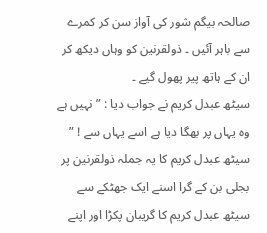صالحہ بیگم شور کی آواز سن کر کمرے سے باہر آئیں ۔ ذولقرنین کو وہاں دیکھ کر ان کے ہاتھ پیر پھول گیے ۔
سیٹھ عبدل کریم نے جواب دیا : ” نہیں ہے وہ یہاں پر بهگا دیا ہے اسے یہاں سے ! ”
سیٹھ عبدل کریم کا یہ جملہ ذولقرنین پر بجلی بن کے گرا اسنے ایک جھٹکے سے سیٹھ عبدل کریم کا گریبان پکڑا اور اپنے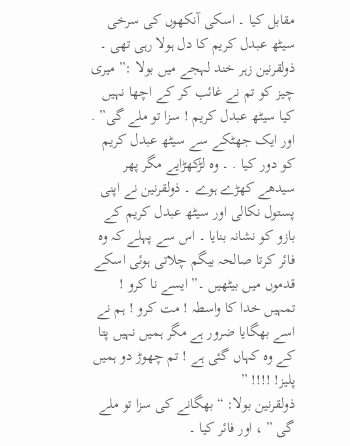مقابل کیا ۔ اسکی آنکھوں کی سرخی سیٹھ عبدل کریم کا دل ہولا رہی تھی ۔ ذولقرنین زہر خند لہجے میں بولا :” میری چیز کو تم نے غائب کر کے اچھا نہیں کیا سیٹھ عبدل کریم ! سزا تو ملے گی” .
اور ایک جھٹکے سے سیٹھ عبدل کریم کو دور کیا . ۔ وہ لڑکھڑایے مگر پھر سیدھے کھڑے ہوے ۔ ذولقرنین نے اپنی پستول نکالی اور سیٹھ عبدل کریم کے بازو کو نشانہ بنایا ۔ اس سے پہلے کہ وہ فائر کرتا صالحہ بیگم چلاتی ہوئی اسکے قدموں میں بیٹھیں ۔” ایسے نا کرو ! تمہیں خدا کا واسطہ ! مت کرو ! ہم نے اسے بھگایا ضرور ہے مگر ہمیں نہیں پتا کے وہ کہاں گئی ہے ! تم چھوڑ دو ہمیں پلیز! !!!! ”
ذولقرنین بولا: “بھگانے کی سزا تو ملے گی ” ، اور فائر کیا ۔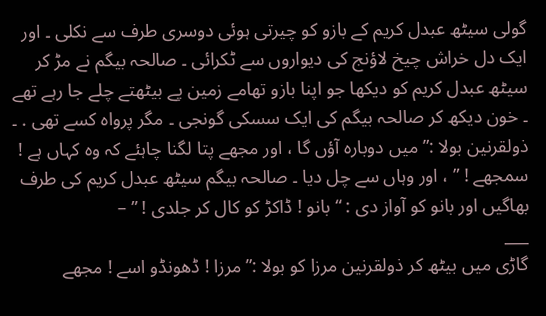گولی سیٹھ عبدل کریم کے بازو کو چیرتی ہوئی دوسری طرف سے نکلی ۔ اور ایک دل خراش چیخ لاؤنج کی دیواروں سے ٹکرائی ۔ صالحہ بیگم نے مڑ کر سیٹھ عبدل کریم کو دیکھا جو اپنا بازو تھامے زمین پے بیٹھتے چلے جا رہے تھے ۔ خون دیکھ کر صالحہ بیگم کی ایک سسکی گونجی ۔ مگر پرواہ کسے تھی . ۔
ذولقرنین بولا :” میں دوبارہ آؤں گا ، اور مجھے پتا لگنا چاہئے کہ وہ کہاں ہے ! سمجھے ! ” ، اور وہاں سے چل دیا ۔ صالحہ بیگم سیٹھ عبدل کریم کی طرف بھاگیں اور بانو کو آواز دی : “بانو ! ڈاکڑ کو کال کر جلدی ! ” –
___
گاڑی میں بیٹھ کر ذولقرنین مرزا کو بولا :” مرزا ! ڈھونڈو اسے ! مجھے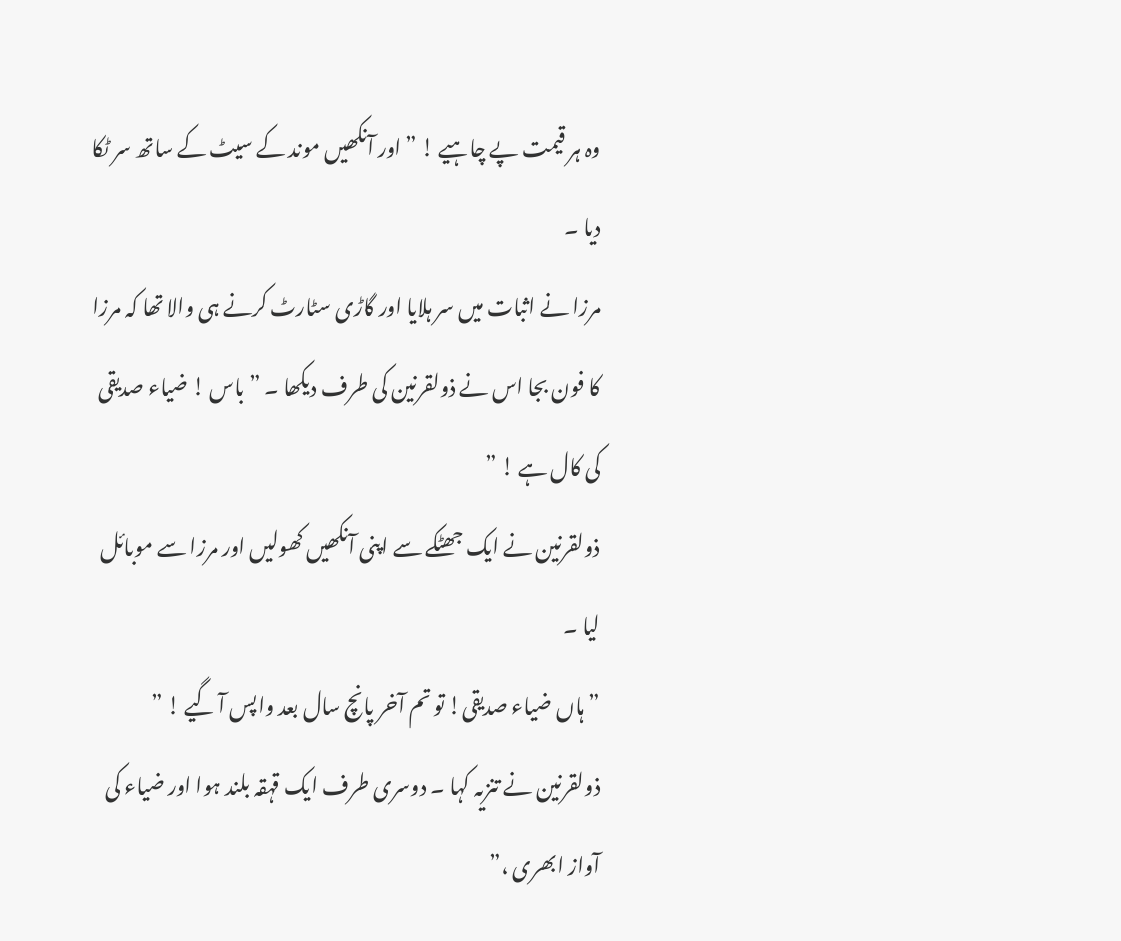وہ ہر قیمت پے چاہیے ! ” اور آنکھیں موند کے سیٹ کے ساتھ سر ٹکا دیا ۔
مرزا نے اثبات میں سر ہلایا اور گاڑی سٹارٹ کرنے ہی والا تھا کہ مرزا کا فون بجا اس نے ذولقرنین کی طرف دیکھا ۔ ” باس ! ضیاء صدیقی کی کال ہے ! ”
ذولقرنین نے ایک جھٹکے سے اپنی آنکھیں کھولیں اور مرزا سے موبائل لیا ۔
” ہاں ضیاء صدیقی! تو تم آخر پانچ سال بعد واپس آ گیے ! ” ذولقرنین نے تنزیہ کہا ۔ دوسری طرف ایک قہقہ بلند ہوا اور ضیاء کی آواز ابھری ،”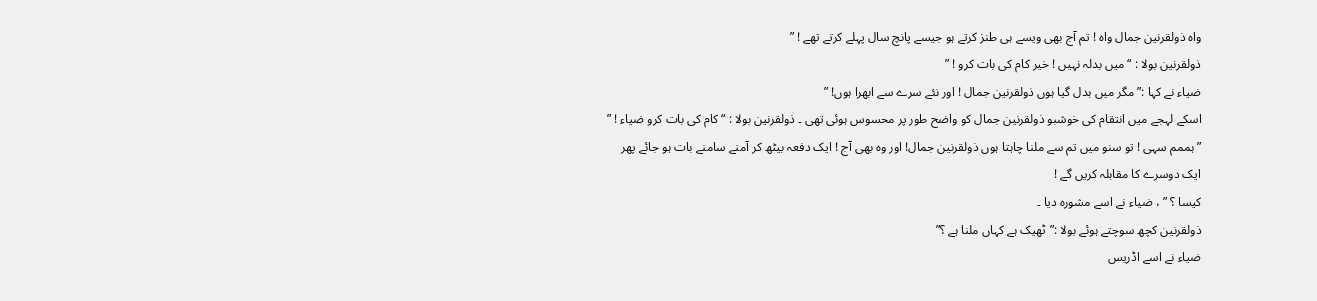واہ ذولقرنین جمال واہ ! تم آج بھی ویسے ہی طنز کرتے ہو جیسے پانچ سال پہلے کرتے تھے ! ”
ذولقرنین بولا : “میں بدلہ نہیں ! خیر کام کی بات کرو ! ”
ضیاء نے کہا :”مگر میں بدل گیا ہوں ذولقرنین جمال ! اور نئے سرے سے ابھرا ہوں! ”
اسکے لہجے میں انتقام کی خوشبو ذولقرنین جمال کو واضح طور پر محسوس ہوئی تھی ۔ ذولقرنین بولا : “کام کی بات کرو ضیاء ! ”
” ہممم سہی ! تو سنو میں تم سے ملنا چاہتا ہوں ذولقرنین جمال! اور وہ بھی آج ! ایک دفعہ بیٹھ کر آمنے سامنے بات ہو جائے پھر ایک دوسرے کا مقابلہ کریں گے !
کیسا ؟ ” ، ضیاء نے اسے مشورہ دیا ۔
ذولقرنین کچھ سوچتے ہوئے بولا :”ٹھیک ہے کہاں ملنا ہے ؟”
ضیاء نے اسے اڈریس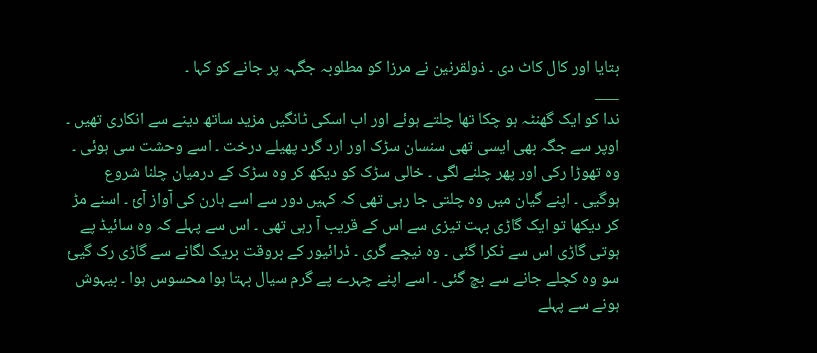بتایا اور کال کاٹ دی ۔ ذولقرنین نے مرزا کو مطلوبہ جگہہ پر جانے کو کہا ۔
___
ندا کو ایک گھنٹہ ہو چکا تھا چلتے ہوئے اور اب اسکی ٹانگیں مزید ساتھ دینے سے انکاری تھیں ۔ اوپر سے جگہ بھی ایسی تھی سنسان سڑک اور ارد گرد پھیلے درخت ۔ اسے وحشت سی ہوئی ۔ وہ تھوڑا رکی اور پھر چلنے لگی ۔ خالی سڑک کو دیکھ کر وہ سڑک کے درمیان چلنا شروع ہوگیی ۔ اپنے گیان میں وہ چلتی جا رہی تھی کہ کہیں دور سے اسے ہارن کی آواز آئ ۔ اسنے مڑ کر دیکھا تو ایک گاڑی بہت تیزی سے اس کے قریب آ رہی تھی ۔ اس سے پہلے کہ وہ سائیڈ پے ہوتی گاڑی اس سے ٹکرا گئی ۔ وہ نیچے گری ۔ ڈرائیور کے بروقت بریک لگانے سے گاڑی رک گیئ سو وہ کچلے جانے سے بچ گئی ۔ اسے اپنے چہرے پے گرم سیال بہتا ہوا محسوس ہوا ۔ بیہوش ہونے سے پہلے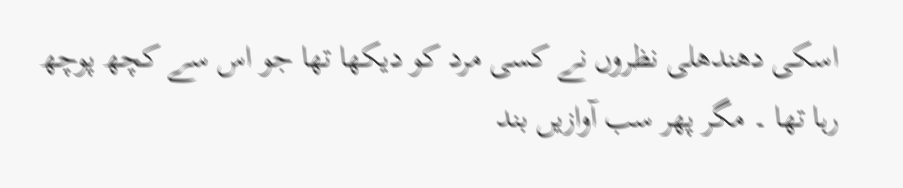اسکی دھندھلی نظروں نے کسی مرد کو دیکھا تھا جو اس سے کچھ پوچھ رہا تھا ۔ مگر پھر سب آوازیں بند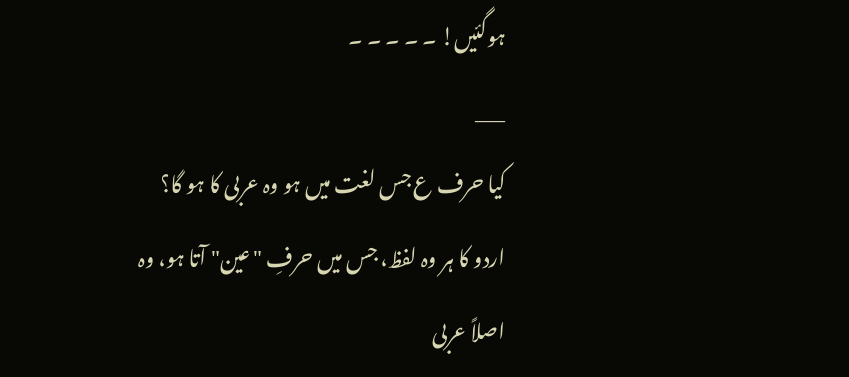ہوگئیں! ۔ ۔ ۔ ۔ ۔
___
کیا حرف ع جس لغت میں ہو وہ عربی کا ہو گا؟
اردو کا ہر وہ لفظ، جس میں حرفِ "عین" آتا ہو، وہ اصلاً عربی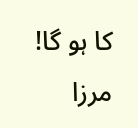کا ہو گا! مرزا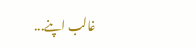غالب اپنے...